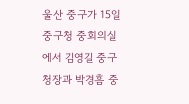울산 중구가 15일 중구청 중회의실에서 김영길 중구청장과 박경흠 중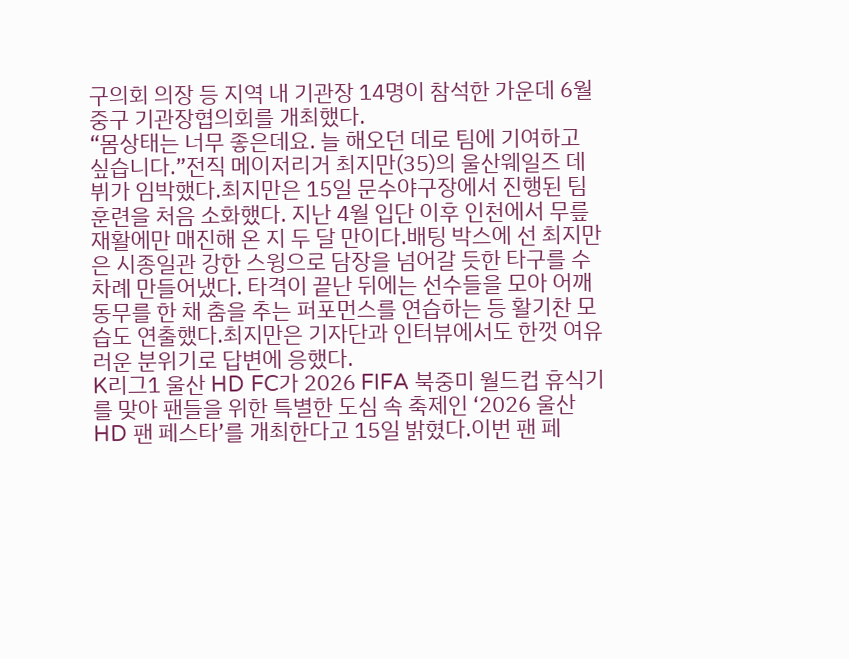구의회 의장 등 지역 내 기관장 14명이 참석한 가운데 6월 중구 기관장협의회를 개최했다.
“몸상태는 너무 좋은데요. 늘 해오던 데로 팀에 기여하고 싶습니다.”전직 메이저리거 최지만(35)의 울산웨일즈 데뷔가 임박했다.최지만은 15일 문수야구장에서 진행된 팀 훈련을 처음 소화했다. 지난 4월 입단 이후 인천에서 무릎 재활에만 매진해 온 지 두 달 만이다.배팅 박스에 선 최지만은 시종일관 강한 스윙으로 담장을 넘어갈 듯한 타구를 수차례 만들어냈다. 타격이 끝난 뒤에는 선수들을 모아 어깨동무를 한 채 춤을 추는 퍼포먼스를 연습하는 등 활기찬 모습도 연출했다.최지만은 기자단과 인터뷰에서도 한껏 여유러운 분위기로 답변에 응했다.
K리그1 울산 HD FC가 2026 FIFA 북중미 월드컵 휴식기를 맞아 팬들을 위한 특별한 도심 속 축제인 ‘2026 울산 HD 팬 페스타’를 개최한다고 15일 밝혔다.이번 팬 페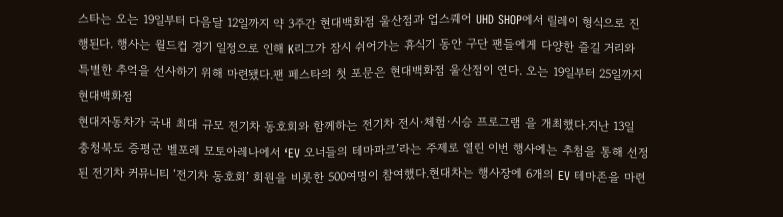스타는 오는 19일부터 다음달 12일까지 약 3주간 현대백화점 울산점과 업스퀘어 UHD SHOP에서 릴레이 형식으로 진행된다. 행사는 월드컵 경기 일정으로 인해 K리그가 잠시 쉬어가는 휴식기 동안 구단 팬들에게 다양한 즐길 거리와 특별한 추억을 선사하기 위해 마련됐다.팬 페스타의 첫 포문은 현대백화점 울산점이 연다. 오는 19일부터 25일까지 현대백화점
현대자동차가 국내 최대 규모 전기차 동호회와 함께하는 전기차 전시·체험·시승 프로그램 을 개최했다.지난 13일 충청북도 증평군 벨포레 모토아레나에서 ‘EV 오너들의 테마파크’라는 주제로 열린 이번 행사에는 추첨을 통해 선정된 전기차 커뮤니티 ‘전기차 동호회’ 회원을 비롯한 500여명이 참여했다.현대차는 행사장에 6개의 EV 테마존을 마련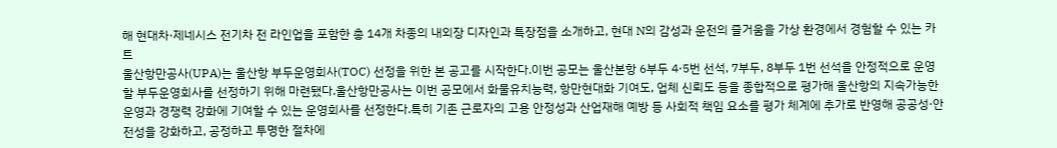해 현대차·제네시스 전기차 전 라인업을 포함한 총 14개 차종의 내외장 디자인과 특장점을 소개하고, 현대 N의 감성과 운전의 즐거움을 가상 환경에서 경험할 수 있는 카트
울산항만공사(UPA)는 울산항 부두운영회사(TOC) 선정을 위한 본 공고를 시작한다.이번 공모는 울산본항 6부두 4·5번 선석, 7부두, 8부두 1번 선석을 안정적으로 운영할 부두운영회사를 선정하기 위해 마련됐다.울산항만공사는 이번 공모에서 화물유치능력, 항만현대화 기여도, 업체 신뢰도 등을 종합적으로 평가해 울산항의 지속가능한 운영과 경쟁력 강화에 기여할 수 있는 운영회사를 선정한다.특히 기존 근로자의 고용 안정성과 산업재해 예방 등 사회적 책임 요소를 평가 체계에 추가로 반영해 공공성·안전성을 강화하고, 공정하고 투명한 절차에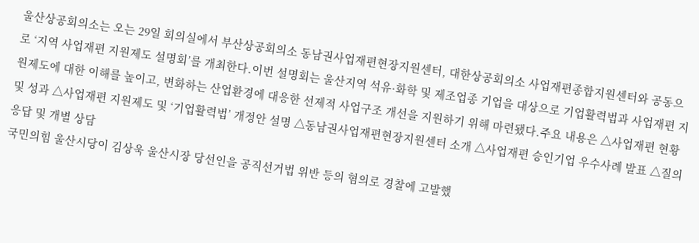울산상공회의소는 오는 29일 회의실에서 부산상공회의소 동남권사업재편현장지원센터, 대한상공회의소 사업재편종합지원센터와 공동으로 ‘지역 사업재편 지원제도 설명회’를 개최한다.이번 설명회는 울산지역 석유·화학 및 제조업종 기업을 대상으로 기업활력법과 사업재편 지원제도에 대한 이해를 높이고, 변화하는 산업환경에 대응한 선제적 사업구조 개선을 지원하기 위해 마련됐다.주요 내용은 △사업재편 현황 및 성과 △사업재편 지원제도 및 ‘기업활력법’ 개정안 설명 △동남권사업재편현장지원센터 소개 △사업재편 승인기업 우수사례 발표 △질의응답 및 개별 상담
국민의힘 울산시당이 김상욱 울산시장 당선인을 공직선거법 위반 등의 혐의로 경찰에 고발했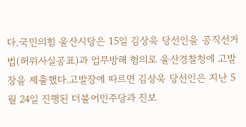다.국민의힘 울산시당은 15일 김상욱 당선인을 공직선거법(허위사실공표)과 업무방해 혐의로 울산경찰청에 고발장을 제출했다.고발장에 따르면 김상욱 당선인은 지난 5월 24일 진행된 더불어민주당과 진보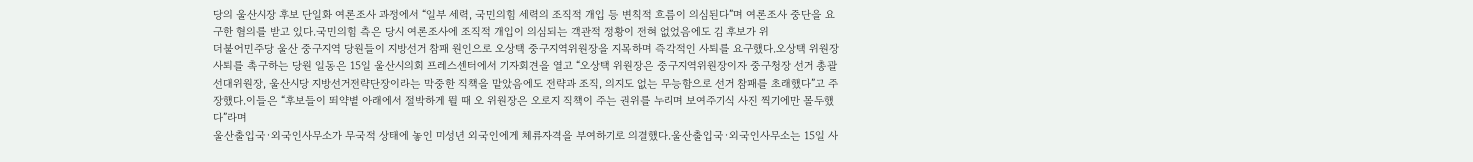당의 울산시장 후보 단일화 여론조사 과정에서 “일부 세력, 국민의힘 세력의 조직적 개입 등 변칙적 흐름이 의심된다”며 여론조사 중단을 요구한 혐의를 받고 있다.국민의힘 측은 당시 여론조사에 조직적 개입이 의심되는 객관적 정황이 전혀 없었음에도 김 후보가 위
더불어민주당 울산 중구지역 당원들이 지방선거 참패 원인으로 오상택 중구지역위원장을 지목하며 즉각적인 사퇴를 요구했다.오상택 위원장 사퇴를 촉구하는 당원 일동은 15일 울산시의회 프레스센터에서 기자회견을 열고 “오상택 위원장은 중구지역위원장이자 중구청장 선거 총괄선대위원장, 울산시당 지방선거전략단장이라는 막중한 직책을 맡았음에도 전략과 조직, 의지도 없는 무능함으로 선거 참패를 초래했다”고 주장했다.이들은 “후보들이 뙤약볕 아래에서 절박하게 뛸 때 오 위원장은 오로지 직책이 주는 권위를 누리며 보여주기식 사진 찍기에만 몰두했다”라며
울산출입국·외국인사무소가 무국적 상태에 놓인 미성년 외국인에게 체류자격을 부여하기로 의결했다.울산출입국·외국인사무소는 15일 사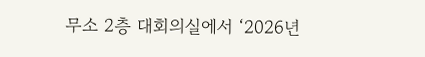무소 2층 대회의실에서 ‘2026년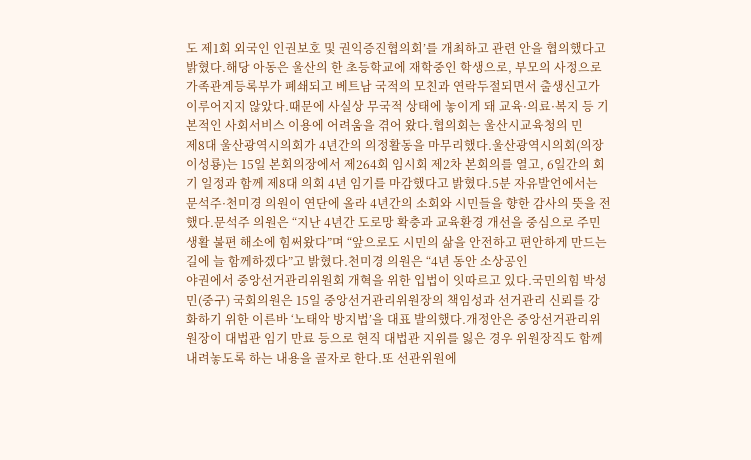도 제1회 외국인 인권보호 및 권익증진협의회’를 개최하고 관련 안을 협의했다고 밝혔다.해당 아동은 울산의 한 초등학교에 재학중인 학생으로, 부모의 사정으로 가족관계등록부가 폐쇄되고 베트남 국적의 모친과 연락두절되면서 출생신고가 이루어지지 않았다.때문에 사실상 무국적 상태에 놓이게 돼 교육·의료·복지 등 기본적인 사회서비스 이용에 어려움을 겪어 왔다.협의회는 울산시교육청의 민
제8대 울산광역시의회가 4년간의 의정활동을 마무리했다.울산광역시의회(의장 이성룡)는 15일 본회의장에서 제264회 임시회 제2차 본회의를 열고, 6일간의 회기 일정과 함께 제8대 의회 4년 임기를 마감했다고 밝혔다.5분 자유발언에서는 문석주·천미경 의원이 연단에 올라 4년간의 소회와 시민들을 향한 감사의 뜻을 전했다.문석주 의원은 “지난 4년간 도로망 확충과 교육환경 개선을 중심으로 주민 생활 불편 해소에 힘써왔다”며 “앞으로도 시민의 삶을 안전하고 편안하게 만드는 길에 늘 함께하겠다”고 밝혔다.천미경 의원은 “4년 동안 소상공인
야권에서 중앙선거관리위원회 개혁을 위한 입법이 잇따르고 있다.국민의힘 박성민(중구) 국회의원은 15일 중앙선거관리위원장의 책임성과 선거관리 신뢰를 강화하기 위한 이른바 ‘노태악 방지법’을 대표 발의했다.개정안은 중앙선거관리위원장이 대법관 임기 만료 등으로 현직 대법관 지위를 잃은 경우 위원장직도 함께 내려놓도록 하는 내용을 골자로 한다.또 선관위원에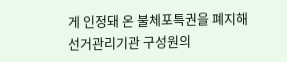게 인정돼 온 불체포특권을 폐지해 선거관리기관 구성원의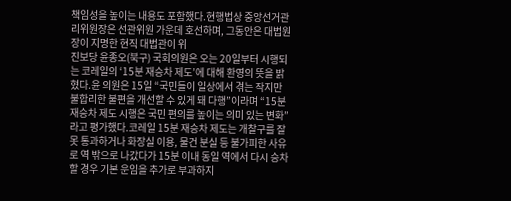책임성을 높이는 내용도 포함했다.현행법상 중앙선거관리위원장은 선관위원 가운데 호선하며, 그동안은 대법원장이 지명한 현직 대법관이 위
진보당 윤종오(북구) 국회의원은 오는 20일부터 시행되는 코레일의 ‘15분 재승차 제도’에 대해 환영의 뜻을 밝혔다.윤 의원은 15일 “국민들이 일상에서 겪는 작지만 불합리한 불편을 개선할 수 있게 돼 다행”이라며 “15분 재승차 제도 시행은 국민 편의를 높이는 의미 있는 변화”라고 평가했다.코레일 15분 재승차 제도는 개찰구를 잘못 통과하거나 화장실 이용, 물건 분실 등 불가피한 사유로 역 밖으로 나갔다가 15분 이내 동일 역에서 다시 승차할 경우 기본 운임을 추가로 부과하지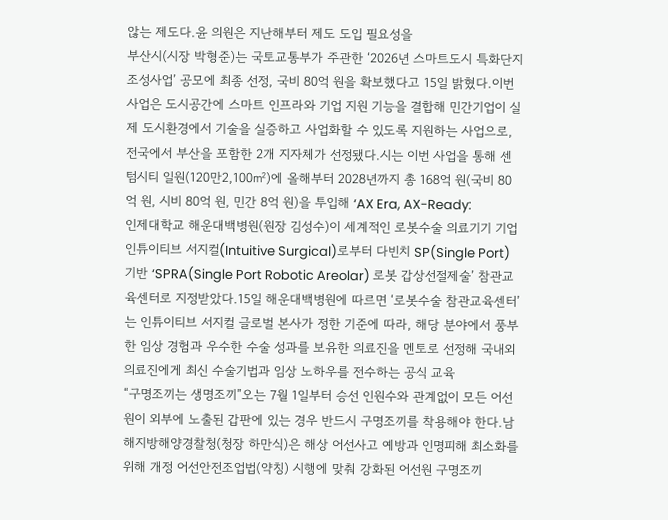않는 제도다.윤 의원은 지난해부터 제도 도입 필요성을
부산시(시장 박형준)는 국토교통부가 주관한 ‘2026년 스마트도시 특화단지 조성사업’ 공모에 최종 선정, 국비 80억 원을 확보했다고 15일 밝혔다.이번 사업은 도시공간에 스마트 인프라와 기업 지원 기능을 결합해 민간기업이 실제 도시환경에서 기술을 실증하고 사업화할 수 있도록 지원하는 사업으로, 전국에서 부산을 포함한 2개 지자체가 선정됐다.시는 이번 사업을 통해 센텀시티 일원(120만2,100㎡)에 올해부터 2028년까지 총 168억 원(국비 80억 원, 시비 80억 원, 민간 8억 원)을 투입해 ‘AX Era, AX-Ready:
인제대학교 해운대백병원(원장 김성수)이 세계적인 로봇수술 의료기기 기업 인튜이티브 서지컬(Intuitive Surgical)로부터 다빈치 SP(Single Port) 기반 ‘SPRA(Single Port Robotic Areolar) 로봇 갑상선절제술’ 참관교육센터로 지정받았다.15일 해운대백병원에 따르면 ‘로봇수술 참관교육센터’는 인튜이티브 서지컬 글로벌 본사가 정한 기준에 따라, 해당 분야에서 풍부한 임상 경험과 우수한 수술 성과를 보유한 의료진을 멘토로 선정해 국내외 의료진에게 최신 수술기법과 임상 노하우를 전수하는 공식 교육
“구명조끼는 생명조끼”오는 7월 1일부터 승선 인원수와 관계없이 모든 어선원이 외부에 노출된 갑판에 있는 경우 반드시 구명조끼를 착용해야 한다.남해지방해양경찰청(청장 하만식)은 해상 어선사고 예방과 인명피해 최소화를 위해 개정 어선안전조업법(약칭) 시행에 맞춰 강화된 어선원 구명조끼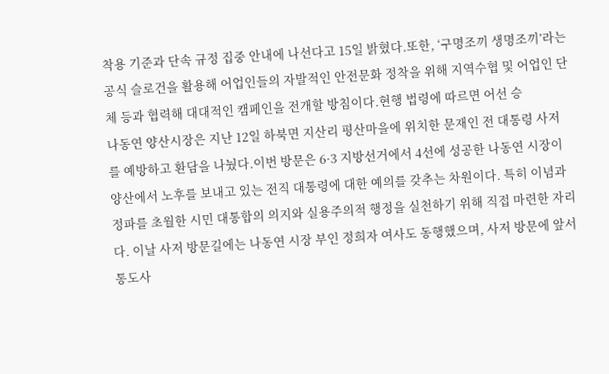착용 기준과 단속 규정 집중 안내에 나선다고 15일 밝혔다.또한, ‘구명조끼 생명조끼’라는 공식 슬로건을 활용해 어업인들의 자발적인 안전문화 정착을 위해 지역수협 및 어업인 단체 등과 협력해 대대적인 캠페인을 전개할 방침이다.현행 법령에 따르면 어선 승
나동연 양산시장은 지난 12일 하북면 지산리 평산마을에 위치한 문재인 전 대통령 사저를 예방하고 환담을 나눴다.이번 방문은 6·3 지방선거에서 4선에 성공한 나동연 시장이 양산에서 노후를 보내고 있는 전직 대통령에 대한 예의를 갖추는 차원이다. 특히 이념과 정파를 초월한 시민 대통합의 의지와 실용주의적 행정을 실천하기 위해 직접 마련한 자리다. 이날 사저 방문길에는 나동연 시장 부인 정희자 여사도 동행했으며, 사저 방문에 앞서 통도사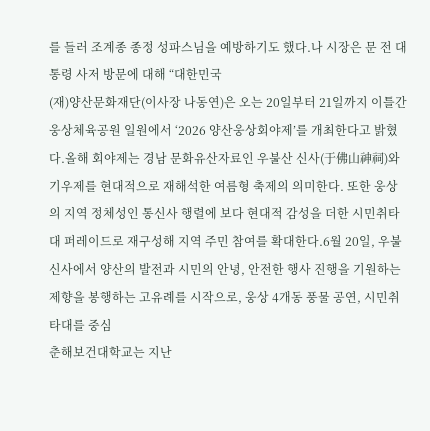를 들러 조계종 종정 성파스님을 예방하기도 했다.나 시장은 문 전 대통령 사저 방문에 대해 “대한민국
(재)양산문화재단(이사장 나동연)은 오는 20일부터 21일까지 이틀간 웅상체육공원 일원에서 ‘2026 양산웅상회야제’를 개최한다고 밝혔다.올해 회야제는 경남 문화유산자료인 우불산 신사(于佛山神祠)와 기우제를 현대적으로 재해석한 여름형 축제의 의미한다. 또한 웅상의 지역 정체성인 통신사 행렬에 보다 현대적 감성을 더한 시민취타대 퍼레이드로 재구성해 지역 주민 참여를 확대한다.6월 20일, 우불신사에서 양산의 발전과 시민의 안녕, 안전한 행사 진행을 기원하는 제향을 봉행하는 고유례를 시작으로, 웅상 4개동 풍물 공연, 시민취타대를 중심
춘해보건대학교는 지난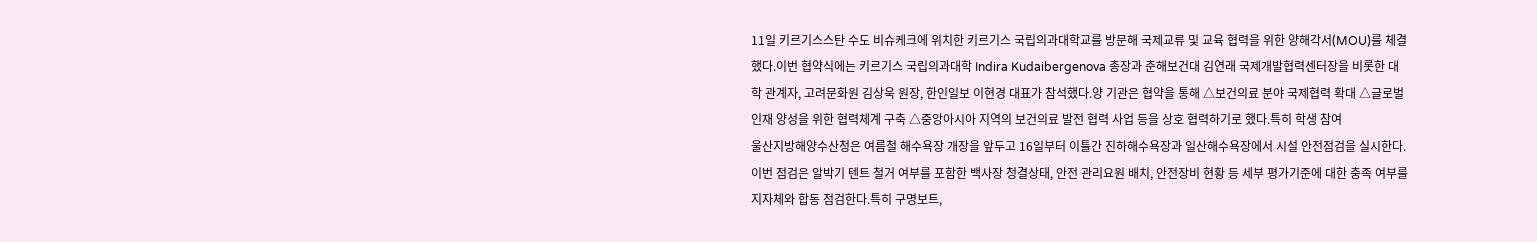11일 키르기스스탄 수도 비슈케크에 위치한 키르기스 국립의과대학교를 방문해 국제교류 및 교육 협력을 위한 양해각서(MOU)를 체결했다.이번 협약식에는 키르기스 국립의과대학 Indira Kudaibergenova 총장과 춘해보건대 김연래 국제개발협력센터장을 비롯한 대학 관계자, 고려문화원 김상욱 원장, 한인일보 이현경 대표가 참석했다.양 기관은 협약을 통해 △보건의료 분야 국제협력 확대 △글로벌 인재 양성을 위한 협력체계 구축 △중앙아시아 지역의 보건의료 발전 협력 사업 등을 상호 협력하기로 했다.특히 학생 참여
울산지방해양수산청은 여름철 해수욕장 개장을 앞두고 16일부터 이틀간 진하해수욕장과 일산해수욕장에서 시설 안전점검을 실시한다.이번 점검은 알박기 텐트 철거 여부를 포함한 백사장 청결상태, 안전 관리요원 배치, 안전장비 현황 등 세부 평가기준에 대한 충족 여부를 지자체와 합동 점검한다.특히 구명보트,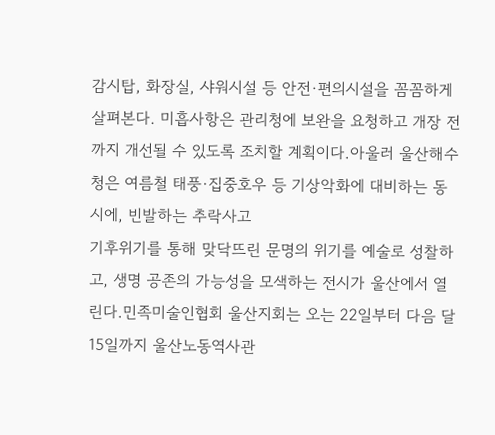감시탑, 화장실, 샤워시설 등 안전·편의시설을 꼼꼼하게 살펴본다. 미흡사항은 관리청에 보완을 요청하고 개장 전까지 개선될 수 있도록 조치할 계획이다.아울러 울산해수청은 여름철 태풍·집중호우 등 기상악화에 대비하는 동시에, 빈발하는 추락사고
기후위기를 통해 맞닥뜨린 문명의 위기를 예술로 성찰하고, 생명 공존의 가능성을 모색하는 전시가 울산에서 열린다.민족미술인협회 울산지회는 오는 22일부터 다음 달 15일까지 울산노동역사관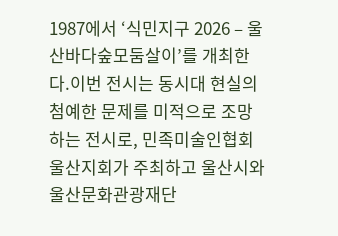1987에서 ‘식민지구 2026 – 울산바다숲모둠살이’를 개최한다.이번 전시는 동시대 현실의 첨예한 문제를 미적으로 조망하는 전시로, 민족미술인협회 울산지회가 주최하고 울산시와 울산문화관광재단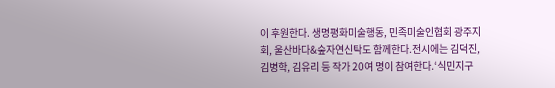이 후원한다. 생명평화미술행동, 민족미술인협회 광주지회, 울산바다&숲자연신탁도 함께한다.전시에는 김덕진, 김병학, 김유리 등 작가 20여 명이 참여한다.‘식민지구